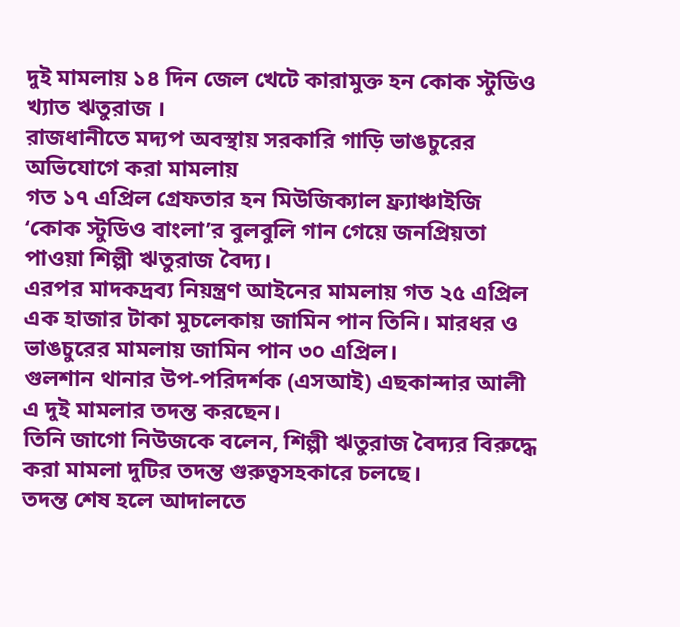দুই মামলায় ১৪ দিন জেল খেটে কারামুক্ত হন কোক স্টুডিও খ্যাত ঋতুরাজ ।
রাজধানীতে মদ্যপ অবস্থায় সরকারি গাড়ি ভাঙচুরের অভিযোগে করা মামলায়
গত ১৭ এপ্রিল গ্রেফতার হন মিউজিক্যাল ফ্র্যাঞ্চাইজি ‘কোক স্টুডিও বাংলা’র বুলবুলি গান গেয়ে জনপ্রিয়তা পাওয়া শিল্পী ঋতুরাজ বৈদ্য।
এরপর মাদকদ্রব্য নিয়ন্ত্রণ আইনের মামলায় গত ২৫ এপ্রিল এক হাজার টাকা মুচলেকায় জামিন পান তিনি। মারধর ও ভাঙচুরের মামলায় জামিন পান ৩০ এপ্রিল।
গুলশান থানার উপ-পরিদর্শক (এসআই) এছকান্দার আলী এ দুই মামলার তদন্ত করছেন।
তিনি জাগো নিউজকে বলেন, শিল্পী ঋতুরাজ বৈদ্যর বিরুদ্ধে করা মামলা দুটির তদন্ত গুরুত্বসহকারে চলছে।
তদন্ত শেষ হলে আদালতে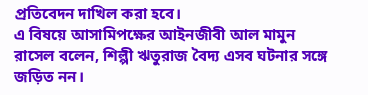প্রতিবেদন দাখিল করা হবে।
এ বিষয়ে আসামিপক্ষের আইনজীবী আল মামুন রাসেল বলেন, শিল্পী ঋতুরাজ বৈদ্য এসব ঘটনার সঙ্গে জড়িত নন।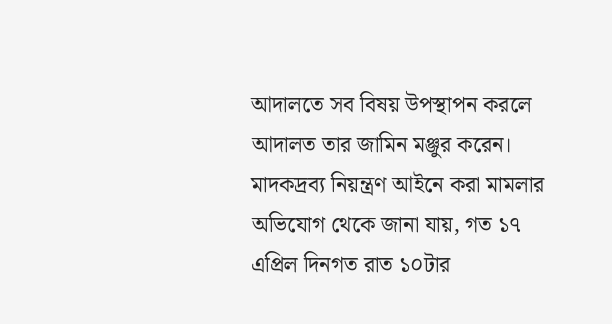আদালতে সব বিষয় উপস্থাপন করলে আদালত তার জামিন মঞ্জুর করেন।
মাদকদ্রব্য নিয়ন্ত্রণ আইনে করা মামলার অভিযোগ থেকে জানা যায়, গত ১৭ এপ্রিল দিনগত রাত ১০টার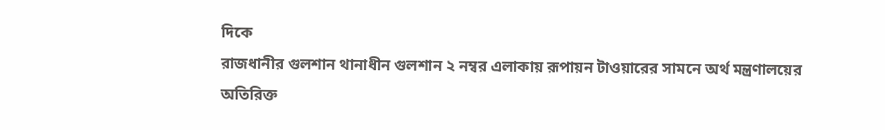দিকে
রাজধানীর গুলশান থানাধীন গুলশান ২ নম্বর এলাকায় রূপায়ন টাওয়ারের সামনে অর্থ মন্ত্রণালয়ের
অতিরিক্ত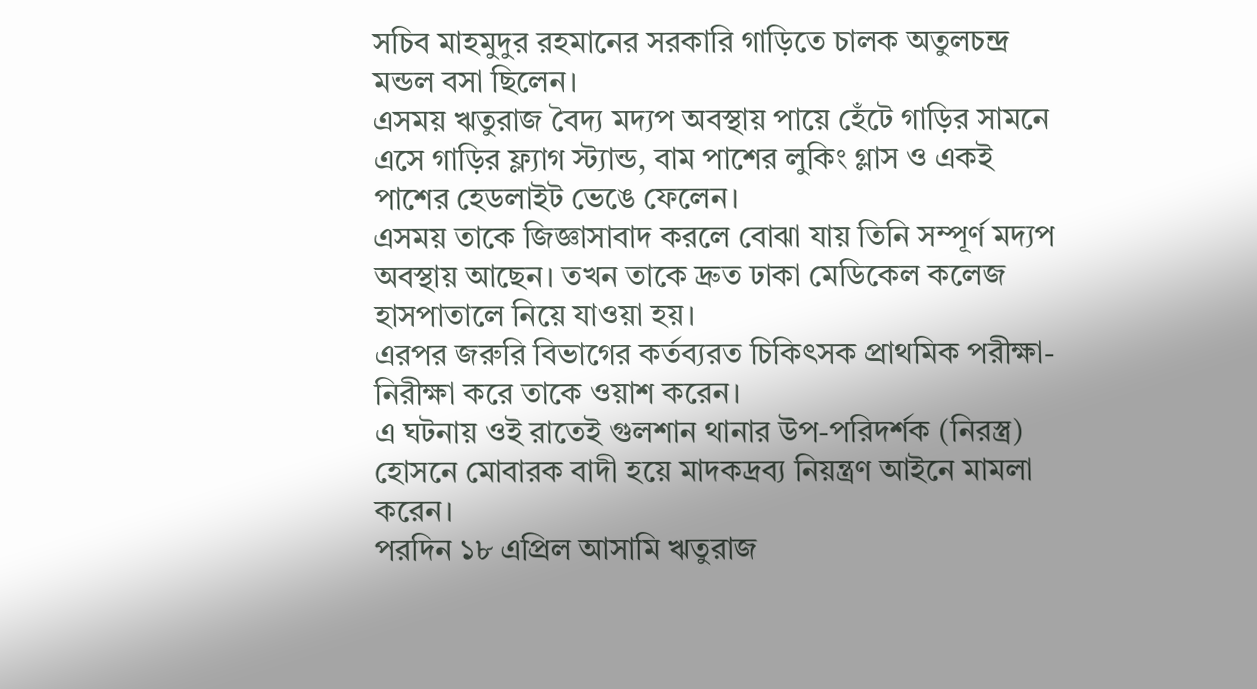সচিব মাহমুদুর রহমানের সরকারি গাড়িতে চালক অতুলচন্দ্র মন্ডল বসা ছিলেন।
এসময় ঋতুরাজ বৈদ্য মদ্যপ অবস্থায় পায়ে হেঁটে গাড়ির সামনে এসে গাড়ির ফ্ল্যাগ স্ট্যান্ড, বাম পাশের লুকিং গ্লাস ও একই পাশের হেডলাইট ভেঙে ফেলেন।
এসময় তাকে জিজ্ঞাসাবাদ করলে বোঝা যায় তিনি সম্পূর্ণ মদ্যপ অবস্থায় আছেন। তখন তাকে দ্রুত ঢাকা মেডিকেল কলেজ হাসপাতালে নিয়ে যাওয়া হয়।
এরপর জরুরি বিভাগের কর্তব্যরত চিকিৎসক প্রাথমিক পরীক্ষা-নিরীক্ষা করে তাকে ওয়াশ করেন।
এ ঘটনায় ওই রাতেই গুলশান থানার উপ-পরিদর্শক (নিরস্ত্র) হোসনে মোবারক বাদী হয়ে মাদকদ্রব্য নিয়ন্ত্রণ আইনে মামলা করেন।
পরদিন ১৮ এপ্রিল আসামি ঋতুরাজ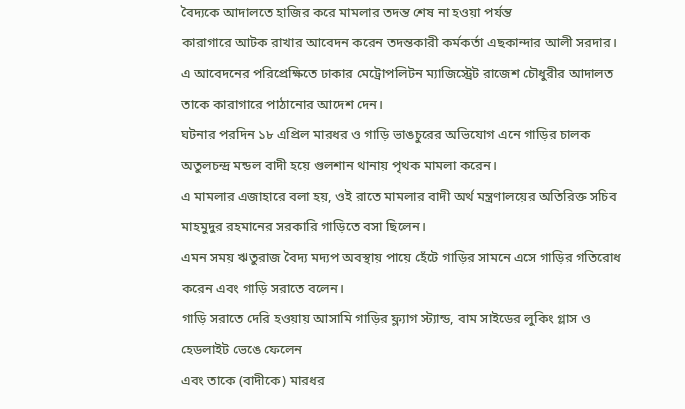বৈদ্যকে আদালতে হাজির করে মামলার তদন্ত শেষ না হওয়া পর্যন্ত
কারাগারে আটক রাখার আবেদন করেন তদন্তকারী কর্মকর্তা এছকান্দার আলী সরদার।
এ আবেদনের পরিপ্রেক্ষিতে ঢাকার মেট্রোপলিটন ম্যাজিস্ট্রেট রাজেশ চৌধুরীর আদালত তাকে কারাগারে পাঠানোর আদেশ দেন।
ঘটনার পরদিন ১৮ এপ্রিল মারধর ও গাড়ি ভাঙচুরের অভিযোগ এনে গাড়ির চালক অতুলচন্দ্র মন্ডল বাদী হয়ে গুলশান থানায় পৃথক মামলা করেন।
এ মামলার এজাহারে বলা হয়, ওই রাতে মামলার বাদী অর্থ মন্ত্রণালয়ের অতিরিক্ত সচিব মাহমুদুর রহমানের সরকারি গাড়িতে বসা ছিলেন।
এমন সময় ঋতুরাজ বৈদ্য মদ্যপ অবস্থায় পায়ে হেঁটে গাড়ির সামনে এসে গাড়ির গতিরোধ করেন এবং গাড়ি সরাতে বলেন।
গাড়ি সরাতে দেরি হওয়ায় আসামি গাড়ির ফ্ল্যাগ স্ট্যান্ড, বাম সাইডের লুকিং গ্লাস ও হেডলাইট ভেঙে ফেলেন
এবং তাকে (বাদীকে) মারধর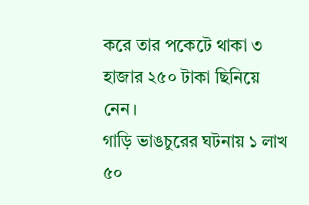করে তার পকেটে থাকা ৩ হাজার ২৫০ টাকা ছিনিয়ে নেন।
গাড়ি ভাঙচুরের ঘটনায় ১ লাখ ৫০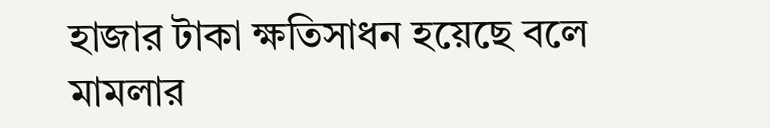হাজার টাকা ক্ষতিসাধন হয়েছে বলে মামলার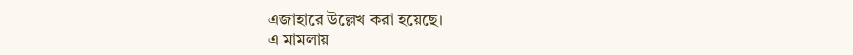এজাহারে উল্লেখ করা হয়েছে।
এ মামলায়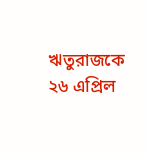ঋতুরাজকে ২৬ এপ্রিল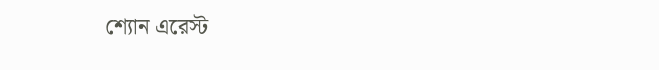শ্যোন এরেস্ট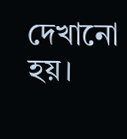দেখানো হয়।